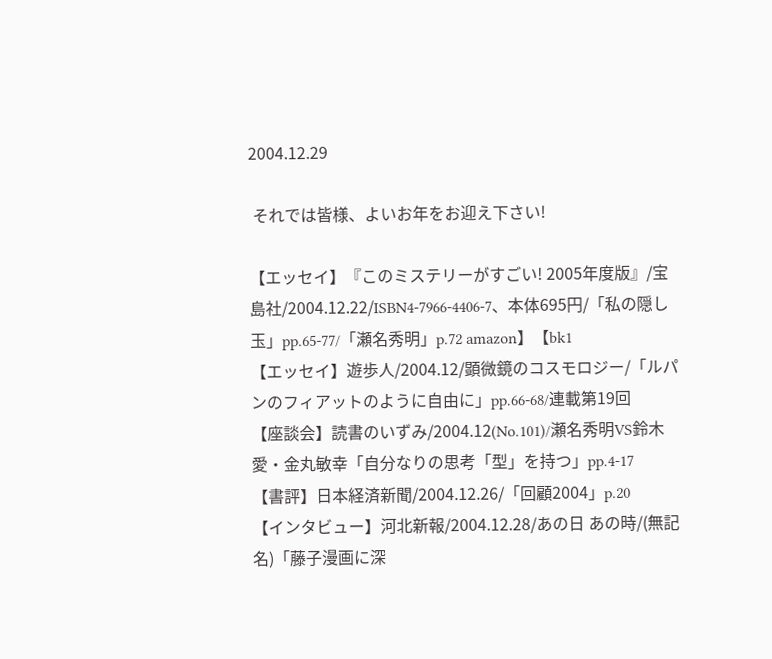2004.12.29

 それでは皆様、よいお年をお迎え下さい!

【エッセイ】『このミステリーがすごい! 2005年度版』/宝島社/2004.12.22/ISBN4-7966-4406-7、本体695円/「私の隠し玉」pp.65-77/「瀬名秀明」p.72 amazon】【bk1
【エッセイ】遊歩人/2004.12/顕微鏡のコスモロジー/「ルパンのフィアットのように自由に」pp.66-68/連載第19回
【座談会】読書のいずみ/2004.12(No.101)/瀬名秀明VS鈴木愛・金丸敏幸「自分なりの思考「型」を持つ」pp.4-17
【書評】日本経済新聞/2004.12.26/「回顧2004」p.20
【インタビュー】河北新報/2004.12.28/あの日 あの時/(無記名)「藤子漫画に深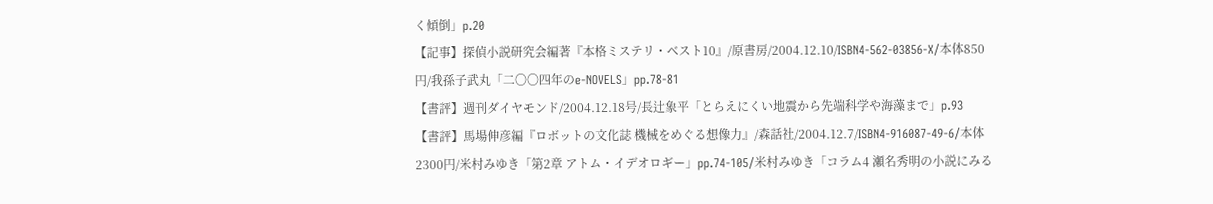く傾倒」p.20
【記事】探偵小説研究会編著『本格ミステリ・ベスト10』/原書房/2004.12.10/ISBN4-562-03856-X/本体850円/我孫子武丸「二〇〇四年のe-NOVELS」pp.78-81
【書評】週刊ダイヤモンド/2004.12.18号/長辻象平「とらえにくい地震から先端科学や海藻まで」p.93
【書評】馬場伸彦編『ロボットの文化誌 機械をめぐる想像力』/森話社/2004.12.7/ISBN4-916087-49-6/本体2300円/米村みゆき「第2章 アトム・イデオロギー」pp.74-105/米村みゆき「コラム4 瀬名秀明の小説にみる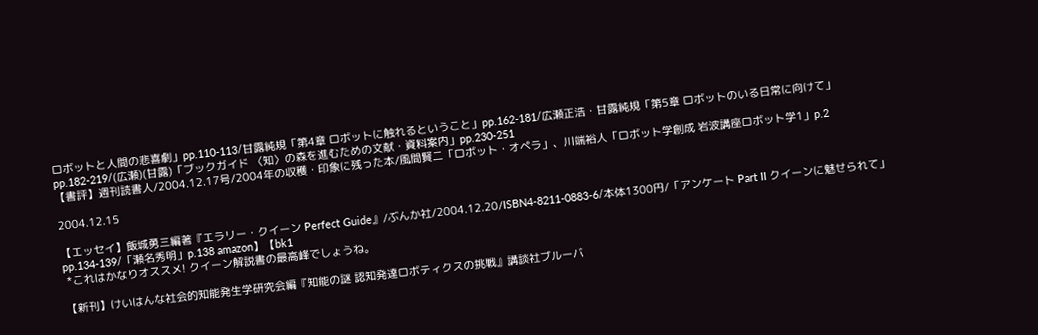ロボットと人間の悲喜劇」pp.110-113/甘露純規「第4章 ロボットに触れるということ」pp.162-181/広瀬正浩・甘露純規「第5章 ロボットのいる日常に向けて」pp.182-219/(広瀬)(甘露)「ブックガイド 〈知〉の森を進むための文献・資料案内」pp.230-251
【書評】週刊読書人/2004.12.17号/2004年の収穫・印象に残った本/風間賢二「ロボット・オペラ」、川端裕人「ロボット学創成 岩波講座ロボット学1」p.2

2004.12.15

【エッセイ】飯城勇三編著『エラリー・クイーン Perfect Guide』/ぶんか社/2004.12.20/ISBN4-8211-0883-6/本体1300円/「アンケート Part II クイーンに魅せられて」pp.134-139/「瀬名秀明」p.138 amazon】【bk1
 *これはかなりオススメ! クイーン解説書の最高峰でしょうね。

【新刊】けいはんな社会的知能発生学研究会編『知能の謎 認知発達ロボティクスの挑戦』講談社ブルーバ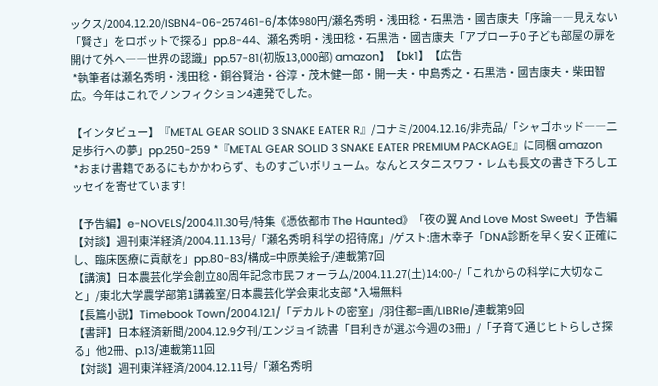ックス/2004.12.20/ISBN4-06-257461-6/本体980円/瀬名秀明・浅田稔・石黒浩・國吉康夫「序論――見えない「賢さ」をロボットで探る」pp.8-44、瀬名秀明・浅田稔・石黒浩・國吉康夫「アプローチ0 子ども部屋の扉を開けて外へ――世界の認識」pp.57-81(初版13,000部) amazon】【bk1】【広告
 *執筆者は瀬名秀明・浅田稔・銅谷賢治・谷淳・茂木健一郎・開一夫・中島秀之・石黒浩・國吉康夫・柴田智広。今年はこれでノンフィクション4連発でした。

【インタビュー】『METAL GEAR SOLID 3 SNAKE EATER R』/コナミ/2004.12.16/非売品/「シャゴホッド――二足歩行への夢」pp.250-259 *『METAL GEAR SOLID 3 SNAKE EATER PREMIUM PACKAGE』に同梱 amazon
 *おまけ書籍であるにもかかわらず、ものすごいボリューム。なんとスタニスワフ・レムも長文の書き下ろしエッセイを寄せています!

【予告編】e-NOVELS/2004.11.30号/特集《憑依都市 The Haunted》「夜の翼 And Love Most Sweet」予告編
【対談】週刊東洋経済/2004.11.13号/「瀬名秀明 科学の招待席」/ゲスト:唐木幸子「DNA診断を早く安く正確にし、臨床医療に貢献を」pp.80-83/構成=中原美絵子/連載第7回
【講演】日本農芸化学会創立80周年記念市民フォーラム/2004.11.27(土)14:00-/「これからの科学に大切なこと」/東北大学農学部第1講義室/日本農芸化学会東北支部 *入場無料
【長篇小説】Timebook Town/2004.12.1/「デカルトの密室」/羽住都=画/LIBRIe/連載第9回
【書評】日本経済新聞/2004.12.9夕刊/エンジョイ読書「目利きが選ぶ今週の3冊」/「子育て通じヒトらしさ探る」他2冊、p.13/連載第11回
【対談】週刊東洋経済/2004.12.11号/「瀬名秀明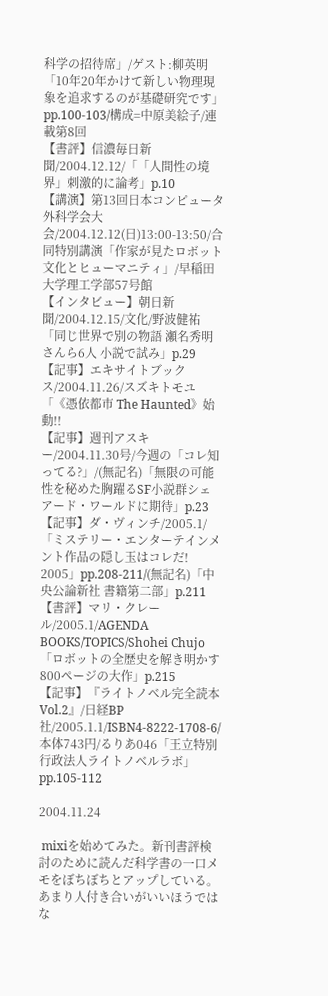科学の招待席」/ゲスト:柳英明「10年20年かけて新しい物理現象を追求するのが基礎研究です」pp.100-103/構成=中原美絵子/連載第8回
【書評】信濃毎日新聞/2004.12.12/「「人間性の境界」刺激的に論考」p.10
【講演】第13回日本コンピュータ外科学会大会/2004.12.12(日)13:00-13:50/合同特別講演「作家が見たロボット文化とヒューマニティ」/早稲田大学理工学部57号館
【インタビュー】朝日新聞/2004.12.15/文化/野波健祐「同じ世界で別の物語 瀬名秀明さんら6人 小説で試み」p.29
【記事】エキサイトブックス/2004.11.26/スズキトモユ「《憑依都市 The Haunted》始動!!
【記事】週刊アスキー/2004.11.30号/今週の「コレ知ってる?」/(無記名)「無限の可能性を秘めた胸躍るSF小説群シェアード・ワールドに期待」p.23
【記事】ダ・ヴィンチ/2005.1/「ミステリー・エンターテインメント作品の隠し玉はコレだ! 2005」pp.208-211/(無記名)「中央公論新社 書籍第二部」p.211
【書評】マリ・クレール/2005.1/AGENDA BOOKS/TOPICS/Shohei Chujo「ロボットの全歴史を解き明かす800ページの大作」p.215
【記事】『ライトノベル完全読本Vol.2』/日経BP社/2005.1.1/ISBN4-8222-1708-6/本体743円/るりあ046「王立特別行政法人ライトノベルラボ」pp.105-112

2004.11.24

 mixiを始めてみた。新刊書評検討のために読んだ科学書の一口メモをぼちぼちとアップしている。あまり人付き合いがいいほうではな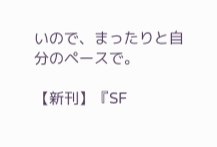いので、まったりと自分のペースで。

【新刊】『SF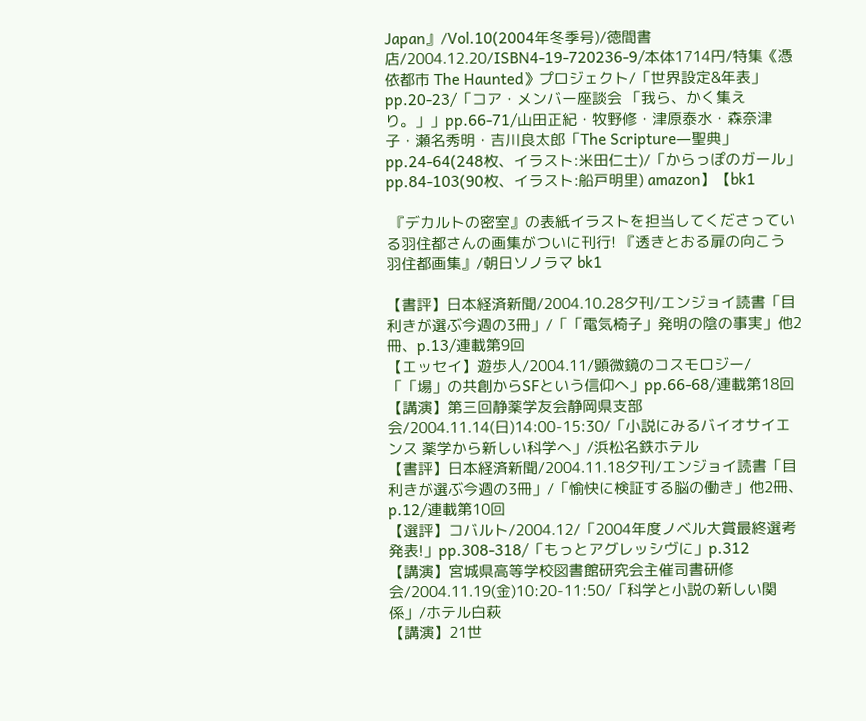Japan』/Vol.10(2004年冬季号)/徳間書店/2004.12.20/ISBN4-19-720236-9/本体1714円/特集《憑依都市 The Haunted》プロジェクト/「世界設定&年表」pp.20-23/「コア・メンバー座談会 「我ら、かく集えり。」」pp.66-71/山田正紀・牧野修・津原泰水・森奈津子・瀬名秀明・吉川良太郎「The Scripture―聖典」pp.24-64(248枚、イラスト:米田仁士)/「からっぽのガール」pp.84-103(90枚、イラスト:船戸明里) amazon】【bk1

 『デカルトの密室』の表紙イラストを担当してくださっている羽住都さんの画集がついに刊行! 『透きとおる扉の向こう 羽住都画集』/朝日ソノラマ bk1

【書評】日本経済新聞/2004.10.28夕刊/エンジョイ読書「目利きが選ぶ今週の3冊」/「「電気椅子」発明の陰の事実」他2冊、p.13/連載第9回
【エッセイ】遊歩人/2004.11/顕微鏡のコスモロジー/「「場」の共創からSFという信仰へ」pp.66-68/連載第18回
【講演】第三回静薬学友会静岡県支部会/2004.11.14(日)14:00-15:30/「小説にみるバイオサイエンス 薬学から新しい科学へ」/浜松名鉄ホテル
【書評】日本経済新聞/2004.11.18夕刊/エンジョイ読書「目利きが選ぶ今週の3冊」/「愉快に検証する脳の働き」他2冊、p.12/連載第10回
【選評】コバルト/2004.12/「2004年度ノベル大賞最終選考発表!」pp.308-318/「もっとアグレッシヴに」p.312
【講演】宮城県高等学校図書館研究会主催司書研修会/2004.11.19(金)10:20-11:50/「科学と小説の新しい関係」/ホテル白萩
【講演】21世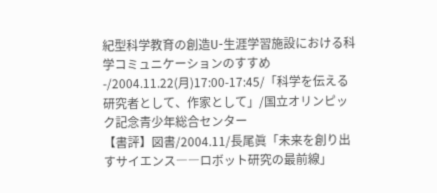紀型科学教育の創造U-生涯学習施設における科学コミュニケーションのすすめ-/2004.11.22(月)17:00-17:45/「科学を伝える 研究者として、作家として」/国立オリンピック記念青少年総合センター
【書評】図書/2004.11/長尾眞「未来を創り出すサイエンス――ロボット研究の最前線」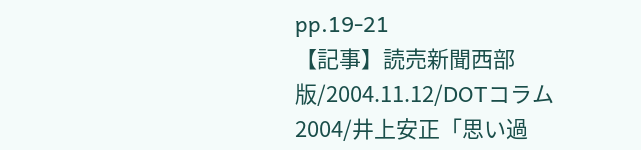pp.19-21
【記事】読売新聞西部版/2004.11.12/DOTコラム2004/井上安正「思い過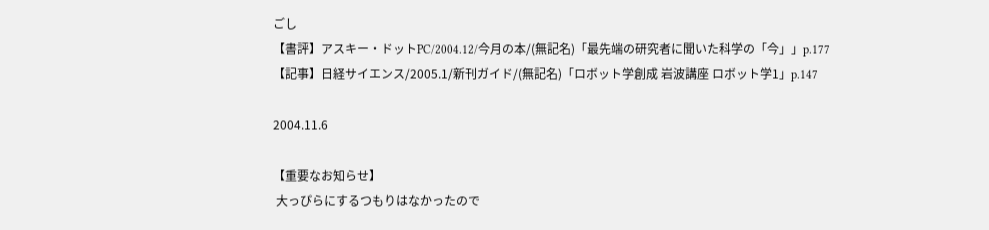ごし
【書評】アスキー・ドットPC/2004.12/今月の本/(無記名)「最先端の研究者に聞いた科学の「今」」p.177
【記事】日経サイエンス/2005.1/新刊ガイド/(無記名)「ロボット学創成 岩波講座 ロボット学1」p.147

2004.11.6

【重要なお知らせ】
 大っぴらにするつもりはなかったので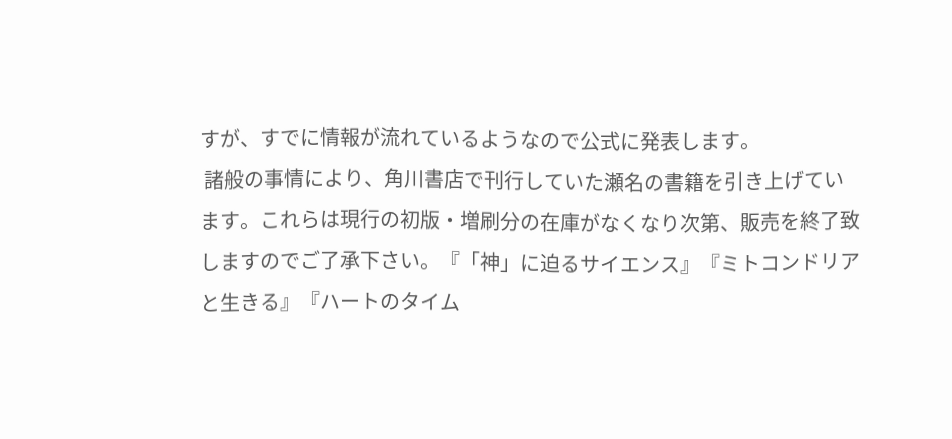すが、すでに情報が流れているようなので公式に発表します。
 諸般の事情により、角川書店で刊行していた瀬名の書籍を引き上げています。これらは現行の初版・増刷分の在庫がなくなり次第、販売を終了致しますのでご了承下さい。『「神」に迫るサイエンス』『ミトコンドリアと生きる』『ハートのタイム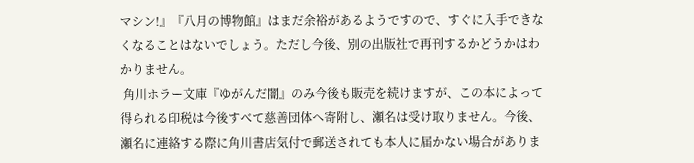マシン!』『八月の博物館』はまだ余裕があるようですので、すぐに入手できなくなることはないでしょう。ただし今後、別の出版社で再刊するかどうかはわかりません。
 角川ホラー文庫『ゆがんだ闇』のみ今後も販売を続けますが、この本によって得られる印税は今後すべて慈善団体へ寄附し、瀬名は受け取りません。今後、瀬名に連絡する際に角川書店気付で郵送されても本人に届かない場合がありま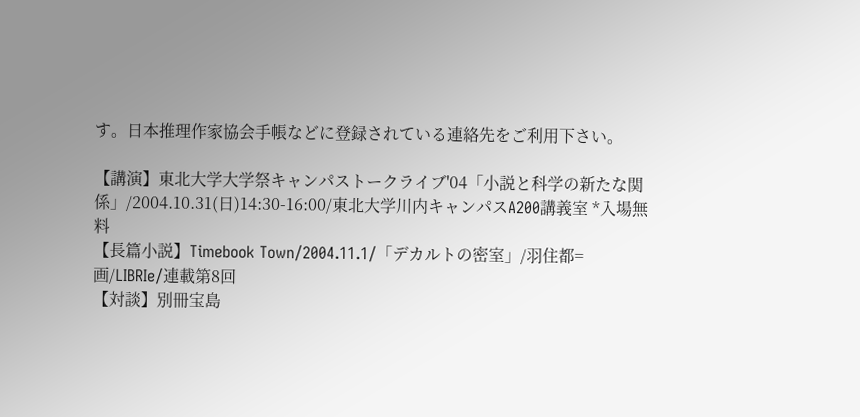す。日本推理作家協会手帳などに登録されている連絡先をご利用下さい。

【講演】東北大学大学祭キャンパストークライブ'04「小説と科学の新たな関係」/2004.10.31(日)14:30-16:00/東北大学川内キャンパスA200講義室 *入場無料
【長篇小説】Timebook Town/2004.11.1/「デカルトの密室」/羽住都=画/LIBRIe/連載第8回
【対談】別冊宝島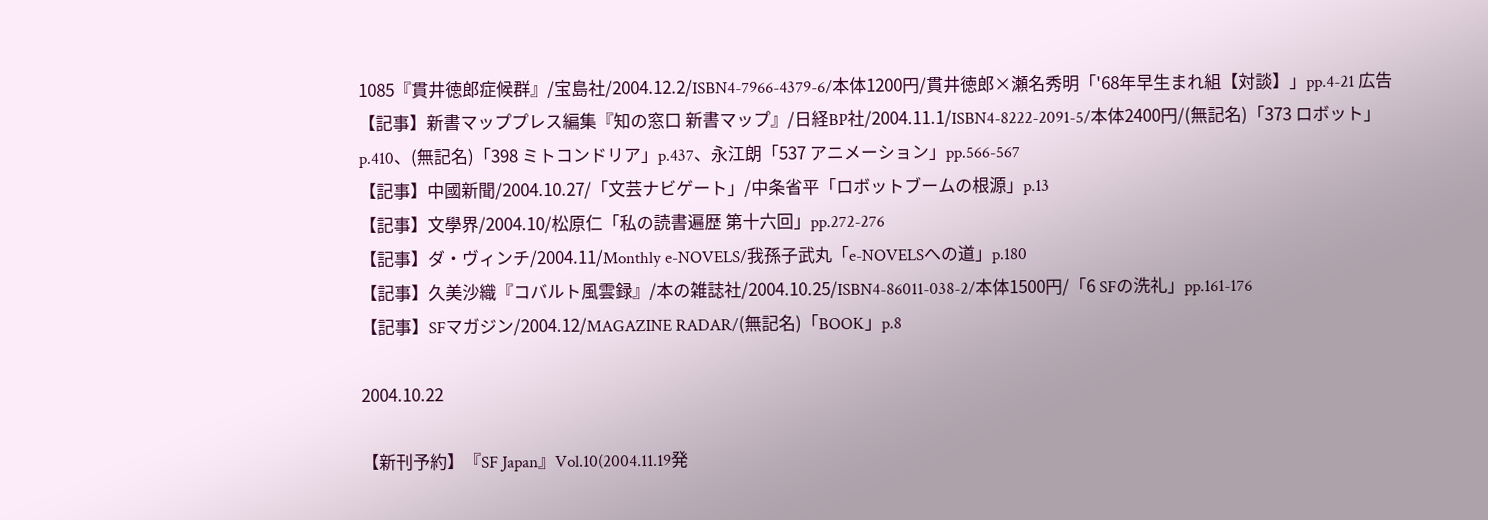1085『貫井徳郎症候群』/宝島社/2004.12.2/ISBN4-7966-4379-6/本体1200円/貫井徳郎×瀬名秀明「'68年早生まれ組【対談】」pp.4-21 広告
【記事】新書マッププレス編集『知の窓口 新書マップ』/日経BP社/2004.11.1/ISBN4-8222-2091-5/本体2400円/(無記名)「373 ロボット」p.410、(無記名)「398 ミトコンドリア」p.437、永江朗「537 アニメーション」pp.566-567
【記事】中國新聞/2004.10.27/「文芸ナビゲート」/中条省平「ロボットブームの根源」p.13
【記事】文學界/2004.10/松原仁「私の読書遍歴 第十六回」pp.272-276
【記事】ダ・ヴィンチ/2004.11/Monthly e-NOVELS/我孫子武丸「e-NOVELSへの道」p.180
【記事】久美沙織『コバルト風雲録』/本の雑誌社/2004.10.25/ISBN4-86011-038-2/本体1500円/「6 SFの洗礼」pp.161-176
【記事】SFマガジン/2004.12/MAGAZINE RADAR/(無記名)「BOOK」p.8

2004.10.22

【新刊予約】『SF Japan』Vol.10(2004.11.19発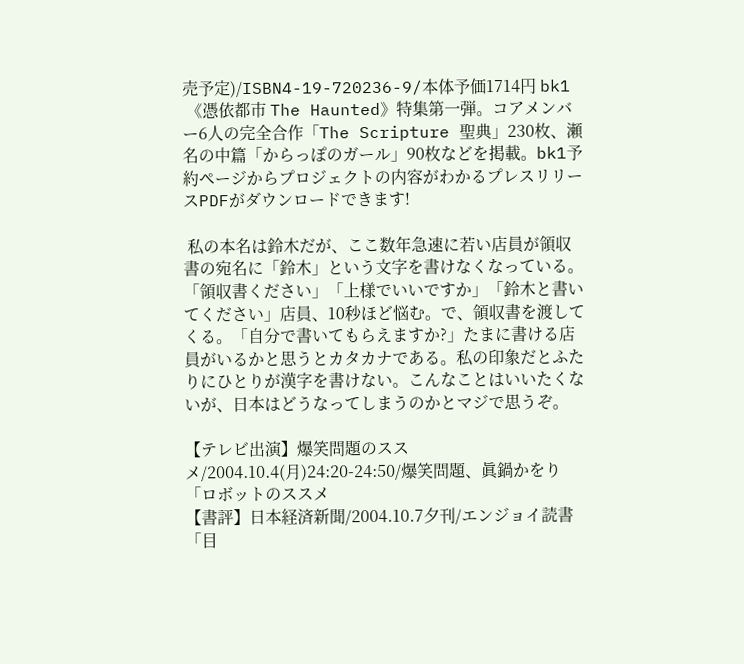売予定)/ISBN4-19-720236-9/本体予価1714円 bk1
 《憑依都市 The Haunted》特集第一弾。コアメンバー6人の完全合作「The Scripture 聖典」230枚、瀬名の中篇「からっぽのガール」90枚などを掲載。bk1予約ページからプロジェクトの内容がわかるプレスリリースPDFがダウンロードできます!

 私の本名は鈴木だが、ここ数年急速に若い店員が領収書の宛名に「鈴木」という文字を書けなくなっている。「領収書ください」「上様でいいですか」「鈴木と書いてください」店員、10秒ほど悩む。で、領収書を渡してくる。「自分で書いてもらえますか?」たまに書ける店員がいるかと思うとカタカナである。私の印象だとふたりにひとりが漢字を書けない。こんなことはいいたくないが、日本はどうなってしまうのかとマジで思うぞ。

【テレビ出演】爆笑問題のススメ/2004.10.4(月)24:20-24:50/爆笑問題、眞鍋かをり「ロボットのススメ
【書評】日本経済新聞/2004.10.7夕刊/エンジョイ読書「目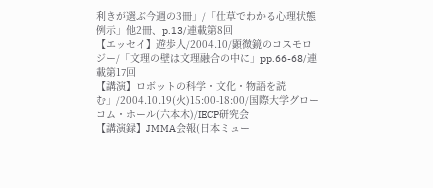利きが選ぶ今週の3冊」/「仕草でわかる心理状態 例示」他2冊、p.13/連載第8回
【エッセイ】遊歩人/2004.10/顕微鏡のコスモロジー/「文理の壁は文理融合の中に」pp.66-68/連載第17回
【講演】ロボットの科学・文化・物語を読む」/2004.10.19(火)15:00-18:00/国際大学グローコム・ホール(六本木)/IECP研究会
【講演録】JMMA会報(日本ミュー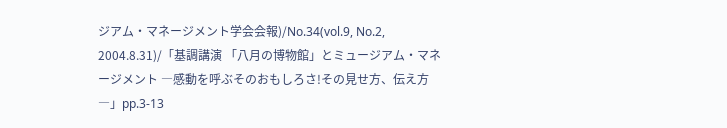ジアム・マネージメント学会会報)/No.34(vol.9, No.2, 2004.8.31)/「基調講演 「八月の博物館」とミュージアム・マネージメント ―感動を呼ぶそのおもしろさ!その見せ方、伝え方―」pp.3-13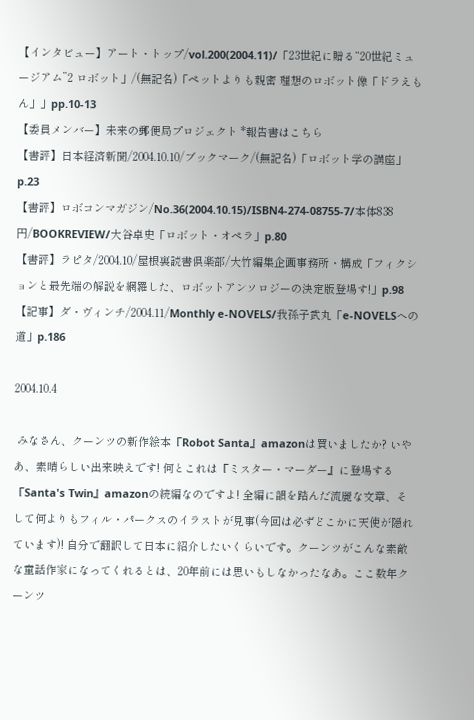【インタビュー】アート・トップ/vol.200(2004.11)/「23世紀に贈る“20世紀ミュージアム”2 ロボット」/(無記名)「ペットよりも親密 理想のロボット像「ドラえもん」」pp.10-13
【委員メンバー】未来の郵便局プロジェクト *報告書はこちら
【書評】日本経済新聞/2004.10.10/ブックマーク/(無記名)「ロボット学の講座」p.23
【書評】ロボコンマガジン/No.36(2004.10.15)/ISBN4-274-08755-7/本体838円/BOOKREVIEW/大谷卓史「ロボット・オペラ」p.80
【書評】ラピタ/2004.10/屋根裏読書倶楽部/大竹編集企画事務所・構成「フィクションと最先端の解説を網羅した、ロボットアンソロジーの決定版登場す!」p.98
【記事】ダ・ヴィンチ/2004.11/Monthly e-NOVELS/我孫子武丸「e-NOVELSへの道」p.186

2004.10.4

 みなさん、クーンツの新作絵本『Robot Santa』amazonは買いましたか? いやあ、素晴らしい出来映えです! 何とこれは『ミスター・マーダー』に登場する『Santa's Twin』amazonの続編なのですよ! 全編に韻を踏んだ流麗な文章、そして何よりもフィル・パークスのイラストが見事(今回は必ずどこかに天使が隠れています)! 自分で翻訳して日本に紹介したいくらいです。クーンツがこんな素敵な童話作家になってくれるとは、20年前には思いもしなかったなあ。ここ数年クーンツ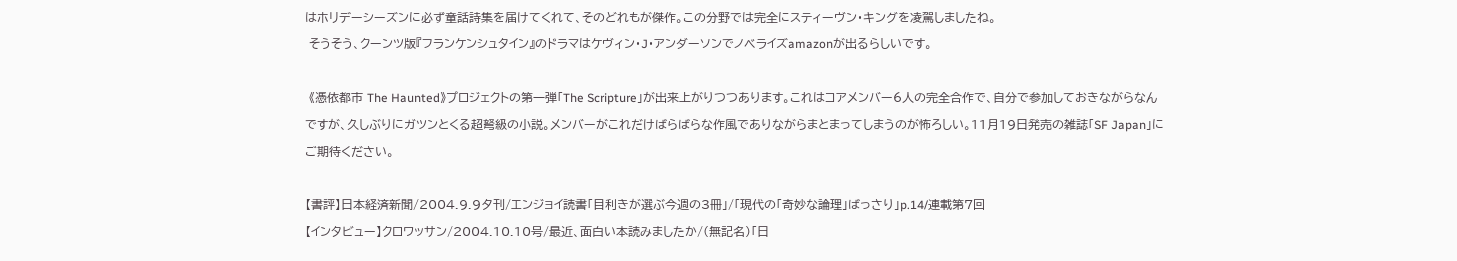はホリデーシーズンに必ず童話詩集を届けてくれて、そのどれもが傑作。この分野では完全にスティーヴン・キングを凌駕しましたね。
 そうそう、クーンツ版『フランケンシュタイン』のドラマはケヴィン・J・アンダーソンでノベライズamazonが出るらしいです。

 《憑依都市 The Haunted》プロジェクトの第一弾「The Scripture」が出来上がりつつあります。これはコアメンバー6人の完全合作で、自分で参加しておきながらなんですが、久しぶりにガツンとくる超弩級の小説。メンバーがこれだけばらばらな作風でありながらまとまってしまうのが怖ろしい。11月19日発売の雑誌「SF Japan」にご期待ください。

【書評】日本経済新聞/2004.9.9夕刊/エンジョイ読書「目利きが選ぶ今週の3冊」/「現代の「奇妙な論理」ばっさり」p.14/連載第7回
【インタビュー】クロワッサン/2004.10.10号/最近、面白い本読みましたか/(無記名)「日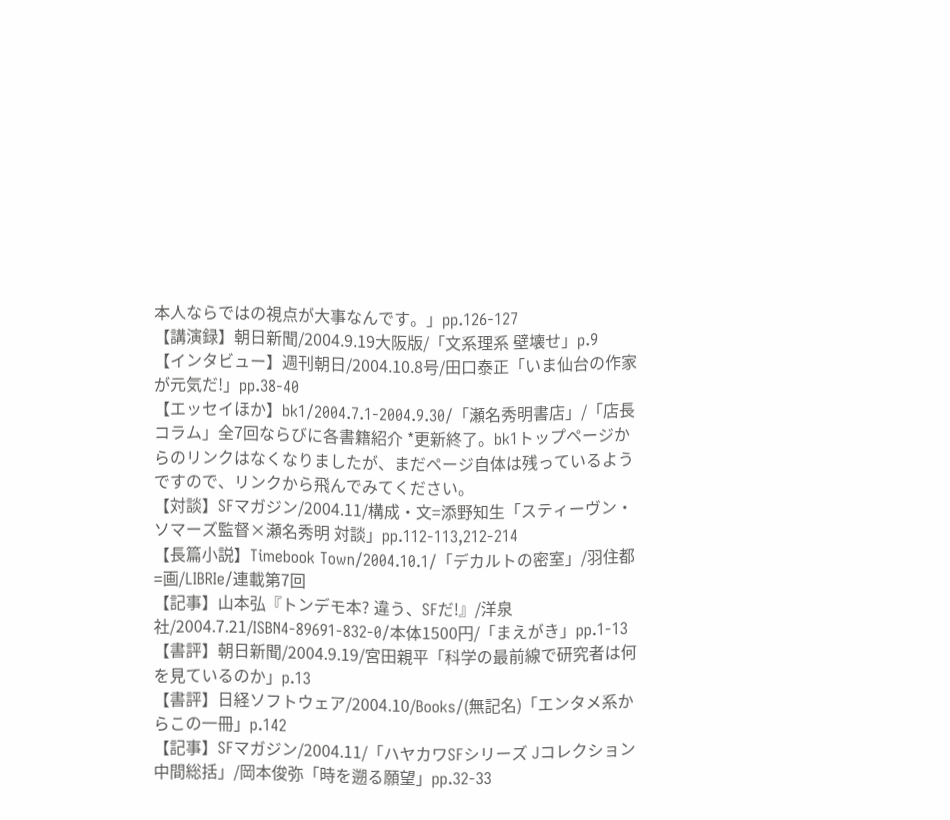本人ならではの視点が大事なんです。」pp.126-127
【講演録】朝日新聞/2004.9.19大阪版/「文系理系 壁壊せ」p.9
【インタビュー】週刊朝日/2004.10.8号/田口泰正「いま仙台の作家が元気だ!」pp.38-40
【エッセイほか】bk1/2004.7.1-2004.9.30/「瀬名秀明書店」/「店長コラム」全7回ならびに各書籍紹介 *更新終了。bk1トップページからのリンクはなくなりましたが、まだページ自体は残っているようですので、リンクから飛んでみてください。
【対談】SFマガジン/2004.11/構成・文=添野知生「スティーヴン・ソマーズ監督×瀬名秀明 対談」pp.112-113,212-214
【長篇小説】Timebook Town/2004.10.1/「デカルトの密室」/羽住都=画/LIBRIe/連載第7回
【記事】山本弘『トンデモ本? 違う、SFだ!』/洋泉社/2004.7.21/ISBN4-89691-832-0/本体1500円/「まえがき」pp.1-13
【書評】朝日新聞/2004.9.19/宮田親平「科学の最前線で研究者は何を見ているのか」p.13
【書評】日経ソフトウェア/2004.10/Books/(無記名)「エンタメ系からこの一冊」p.142
【記事】SFマガジン/2004.11/「ハヤカワSFシリーズ Jコレクション中間総括」/岡本俊弥「時を遡る願望」pp.32-33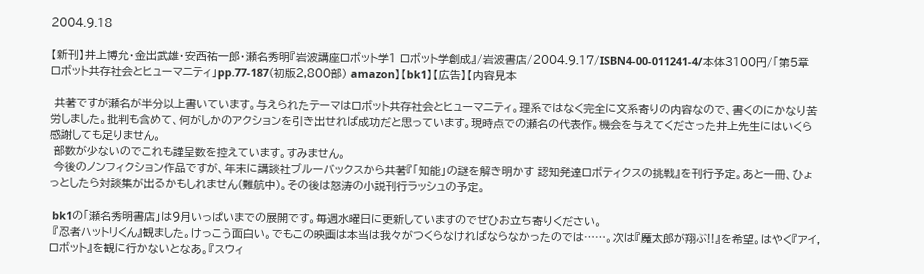2004.9.18

【新刊】井上博允・金出武雄・安西祐一郎・瀬名秀明『岩波講座ロボット学1 ロボット学創成』/岩波書店/2004.9.17/ISBN4-00-011241-4/本体3100円/「第5章 ロボット共存社会とヒューマニティ」pp.77-187(初版2,800部) amazon】【bk1】【広告】【内容見本

 共著ですが瀬名が半分以上書いています。与えられたテーマはロボット共存社会とヒューマニティ。理系ではなく完全に文系寄りの内容なので、書くのにかなり苦労しました。批判も含めて、何がしかのアクションを引き出せれば成功だと思っています。現時点での瀬名の代表作。機会を与えてくださった井上先生にはいくら感謝しても足りません。
 部数が少ないのでこれも謹呈数を控えています。すみません。
 今後のノンフィクション作品ですが、年末に講談社ブルーバックスから共著『「知能」の謎を解き明かす 認知発達ロボティクスの挑戦』を刊行予定。あと一冊、ひょっとしたら対談集が出るかもしれません(難航中)。その後は怒涛の小説刊行ラッシュの予定。

 bk1の「瀬名秀明書店」は9月いっぱいまでの展開です。毎週水曜日に更新していますのでぜひお立ち寄りください。
 『忍者ハットリくん』観ました。けっこう面白い。でもこの映画は本当は我々がつくらなければならなかったのでは……。次は『魔太郎が翔ぶ!!』を希望。はやく『アイ,ロボット』を観に行かないとなあ。『スウィ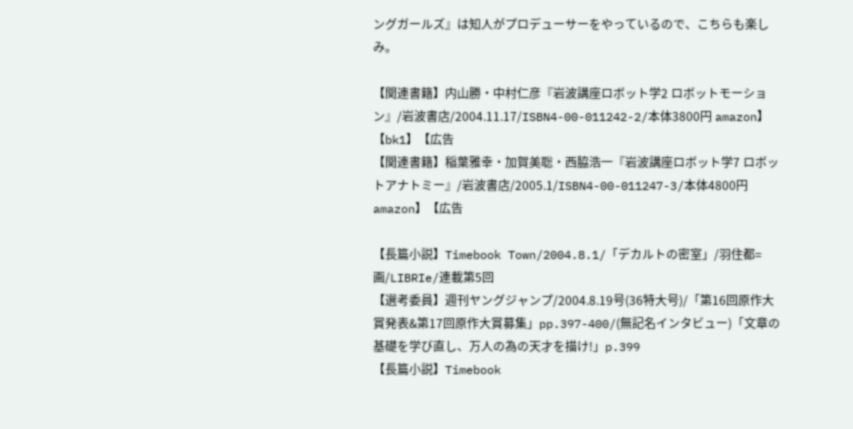ングガールズ』は知人がプロデューサーをやっているので、こちらも楽しみ。

【関連書籍】内山勝・中村仁彦『岩波講座ロボット学2 ロボットモーション』/岩波書店/2004.11.17/ISBN4-00-011242-2/本体3800円 amazon】【bk1】【広告
【関連書籍】稲葉雅幸・加賀美聡・西脇浩一『岩波講座ロボット学7 ロボットアナトミー』/岩波書店/2005.1/ISBN4-00-011247-3/本体4800円 amazon】【広告

【長篇小説】Timebook Town/2004.8.1/「デカルトの密室」/羽住都=画/LIBRIe/連載第5回
【選考委員】週刊ヤングジャンプ/2004.8.19号(36特大号)/「第16回原作大賞発表&第17回原作大賞募集」pp.397-400/(無記名インタビュー)「文章の基礎を学び直し、万人の為の天才を描け!」p.399
【長篇小説】Timebook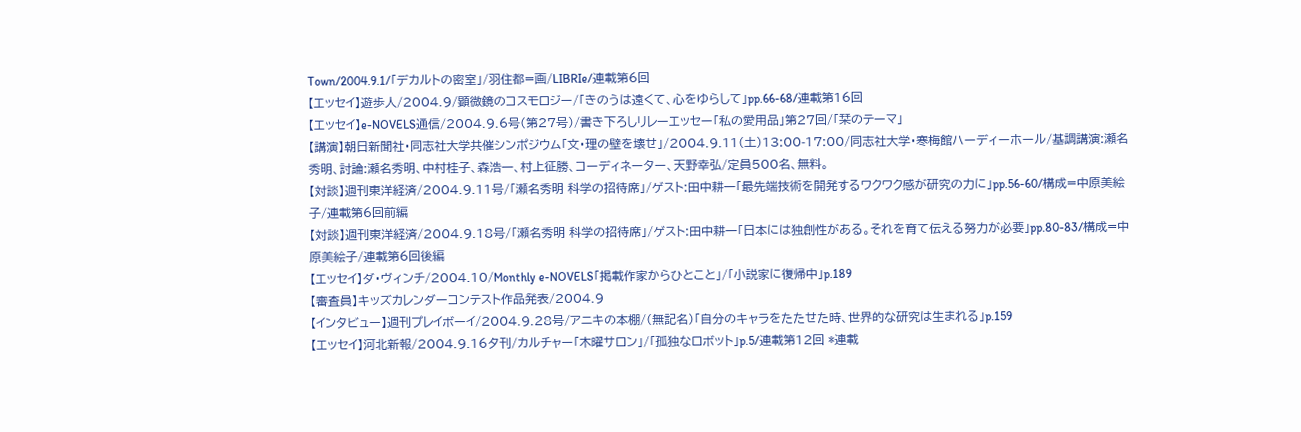Town/2004.9.1/「デカルトの密室」/羽住都=画/LIBRIe/連載第6回
【エッセイ】遊歩人/2004.9/顕微鏡のコスモロジー/「きのうは遠くて、心をゆらして」pp.66-68/連載第16回
【エッセイ】e-NOVELS通信/2004.9.6号(第27号)/書き下ろしリレーエッセー「私の愛用品」第27回/「栞のテーマ」
【講演】朝日新聞社・同志社大学共催シンポジウム「文・理の壁を壊せ」/2004.9.11(土)13:00-17:00/同志社大学・寒梅館ハーディーホール/基調講演:瀬名秀明、討論:瀬名秀明、中村桂子、森浩一、村上征勝、コーディネーター、天野幸弘/定員500名、無料。
【対談】週刊東洋経済/2004.9.11号/「瀬名秀明 科学の招待席」/ゲスト:田中耕一「最先端技術を開発するワクワク感が研究の力に」pp.56-60/構成=中原美絵子/連載第6回前編
【対談】週刊東洋経済/2004.9.18号/「瀬名秀明 科学の招待席」/ゲスト:田中耕一「日本には独創性がある。それを育て伝える努力が必要」pp.80-83/構成=中原美絵子/連載第6回後編
【エッセイ】ダ・ヴィンチ/2004.10/Monthly e-NOVELS「掲載作家からひとこと」/「小説家に復帰中」p.189
【審査員】キッズカレンダーコンテスト作品発表/2004.9
【インタビュー】週刊プレイボーイ/2004.9.28号/アニキの本棚/(無記名)「自分のキャラをたたせた時、世界的な研究は生まれる」p.159
【エッセイ】河北新報/2004.9.16夕刊/カルチャー「木曜サロン」/「孤独なロボット」p.5/連載第12回 *連載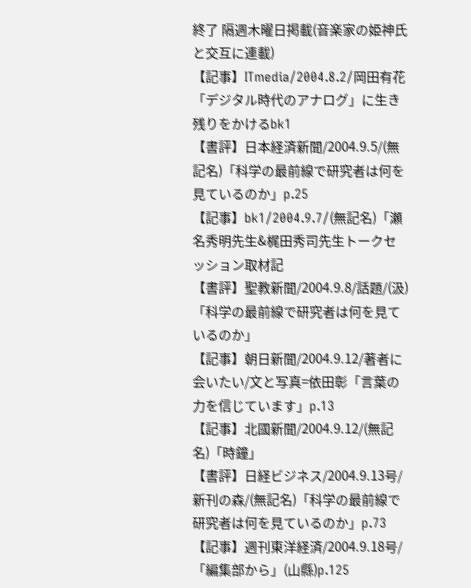終了 隔週木曜日掲載(音楽家の姫神氏と交互に連載)
【記事】ITmedia/2004.8.2/岡田有花「デジタル時代のアナログ」に生き残りをかけるbk1
【書評】日本経済新聞/2004.9.5/(無記名)「科学の最前線で研究者は何を見ているのか」p.25
【記事】bk1/2004.9.7/(無記名)「瀬名秀明先生&梶田秀司先生トークセッション取材記
【書評】聖教新聞/2004.9.8/話題/(汲)「科学の最前線で研究者は何を見ているのか」
【記事】朝日新聞/2004.9.12/著者に会いたい/文と写真=依田彰「言葉の力を信じています」p.13
【記事】北國新聞/2004.9.12/(無記名)「時鐘」
【書評】日経ビジネス/2004.9.13号/新刊の森/(無記名)「科学の最前線で研究者は何を見ているのか」p.73
【記事】週刊東洋経済/2004.9.18号/「編集部から」(山縣)p.125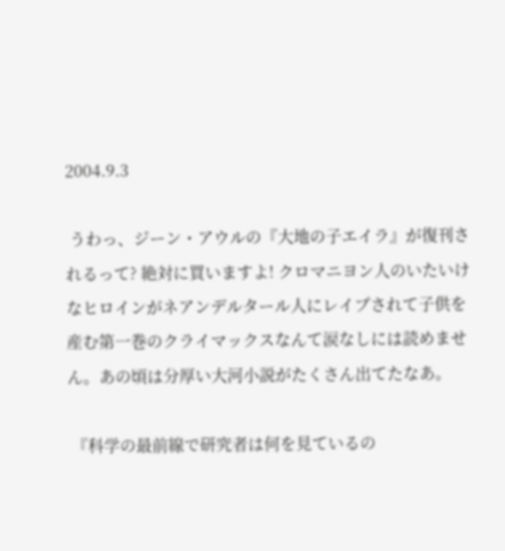2004.9.3

 うわっ、ジーン・アウルの『大地の子エイラ』が復刊されるって? 絶対に買いますよ! クロマニヨン人のいたいけなヒロインがネアンデルタール人にレイプされて子供を産む第一巻のクライマックスなんて涙なしには読めません。あの頃は分厚い大河小説がたくさん出てたなあ。

 『科学の最前線で研究者は何を見ているの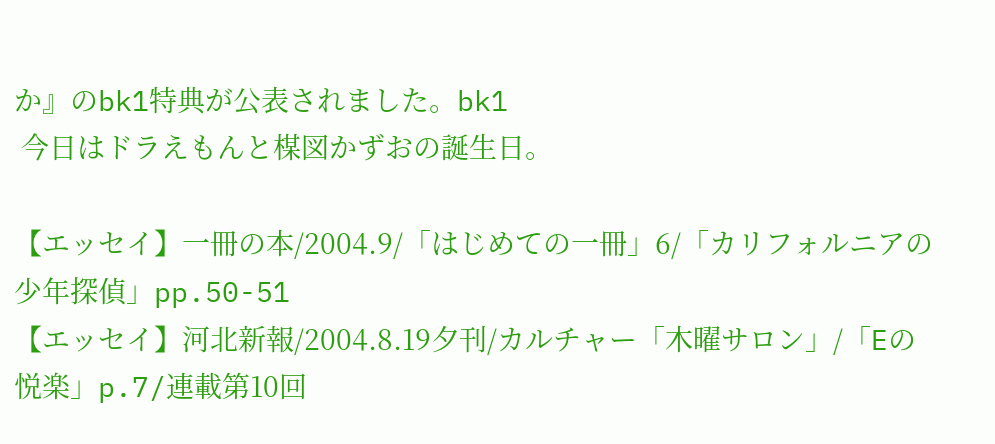か』のbk1特典が公表されました。bk1
 今日はドラえもんと楳図かずおの誕生日。

【エッセイ】一冊の本/2004.9/「はじめての一冊」6/「カリフォルニアの少年探偵」pp.50-51
【エッセイ】河北新報/2004.8.19夕刊/カルチャー「木曜サロン」/「Eの悦楽」p.7/連載第10回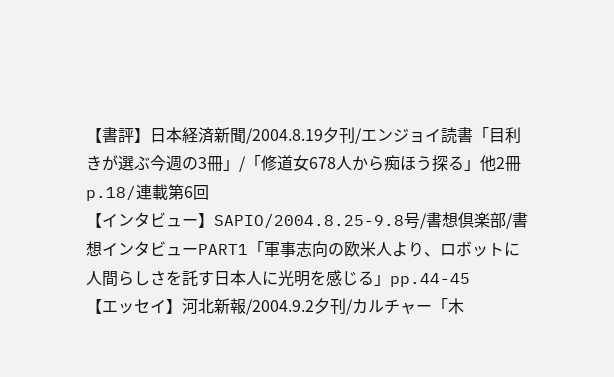【書評】日本経済新聞/2004.8.19夕刊/エンジョイ読書「目利きが選ぶ今週の3冊」/「修道女678人から痴ほう探る」他2冊p.18/連載第6回
【インタビュー】SAPIO/2004.8.25-9.8号/書想倶楽部/書想インタビューPART1「軍事志向の欧米人より、ロボットに人間らしさを託す日本人に光明を感じる」pp.44-45
【エッセイ】河北新報/2004.9.2夕刊/カルチャー「木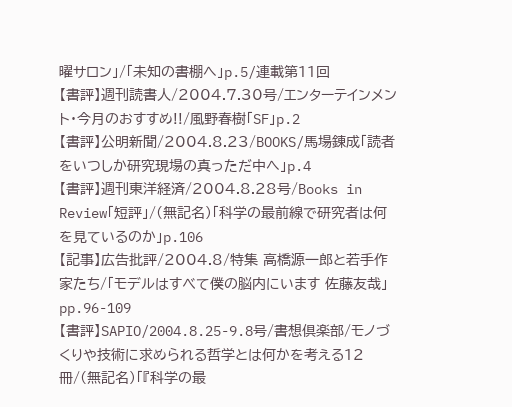曜サロン」/「未知の書棚へ」p.5/連載第11回
【書評】週刊読書人/2004.7.30号/エンターテインメント・今月のおすすめ!!/風野春樹「SF」p.2
【書評】公明新聞/2004.8.23/BOOKS/馬場錬成「読者をいつしか研究現場の真っただ中へ」p.4
【書評】週刊東洋経済/2004.8.28号/Books in Review「短評」/(無記名)「科学の最前線で研究者は何を見ているのか」p.106
【記事】広告批評/2004.8/特集 高橋源一郎と若手作家たち/「モデルはすべて僕の脳内にいます 佐藤友哉」pp.96-109
【書評】SAPIO/2004.8.25-9.8号/書想倶楽部/モノづくりや技術に求められる哲学とは何かを考える12冊/(無記名)「『科学の最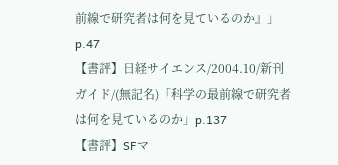前線で研究者は何を見ているのか』」p.47
【書評】日経サイエンス/2004.10/新刊ガイド/(無記名)「科学の最前線で研究者は何を見ているのか」p.137
【書評】SFマ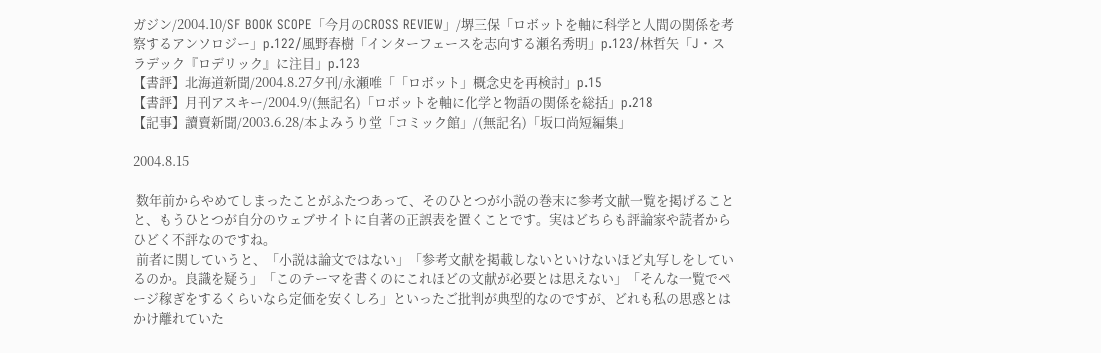ガジン/2004.10/SF BOOK SCOPE「今月のCROSS REVIEW」/堺三保「ロボットを軸に科学と人間の関係を考察するアンソロジー」p.122/風野春樹「インターフェースを志向する瀬名秀明」p.123/林哲矢「J・スラデック『ロデリック』に注目」p.123
【書評】北海道新聞/2004.8.27夕刊/永瀬唯「「ロボット」概念史を再検討」p.15
【書評】月刊アスキー/2004.9/(無記名)「ロボットを軸に化学と物語の関係を総括」p.218
【記事】讀賣新聞/2003.6.28/本よみうり堂「コミック館」/(無記名)「坂口尚短編集」

2004.8.15

 数年前からやめてしまったことがふたつあって、そのひとつが小説の巻末に参考文献一覧を掲げることと、もうひとつが自分のウェブサイトに自著の正誤表を置くことです。実はどちらも評論家や読者からひどく不評なのですね。
 前者に関していうと、「小説は論文ではない」「参考文献を掲載しないといけないほど丸写しをしているのか。良識を疑う」「このテーマを書くのにこれほどの文献が必要とは思えない」「そんな一覧でページ稼ぎをするくらいなら定価を安くしろ」といったご批判が典型的なのですが、どれも私の思惑とはかけ離れていた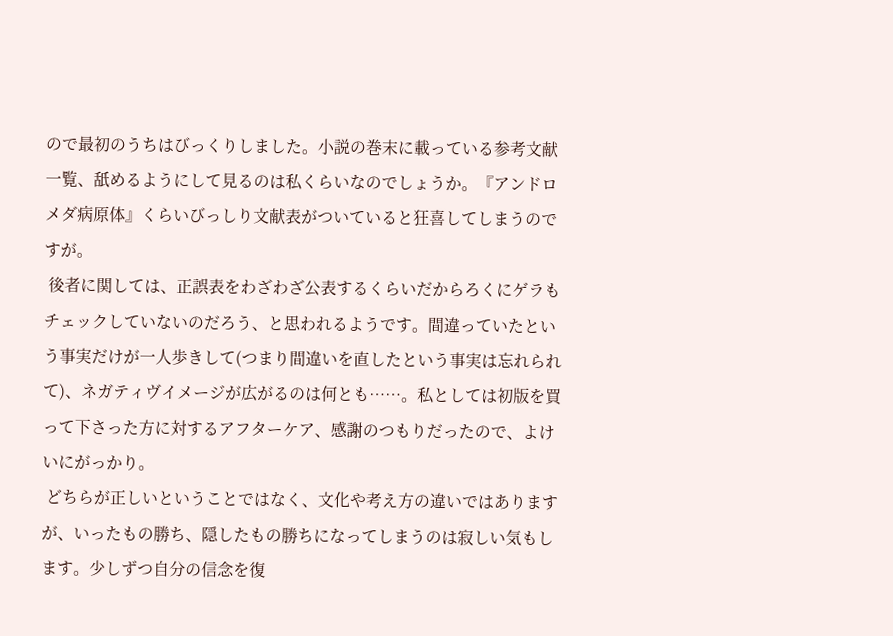ので最初のうちはびっくりしました。小説の巻末に載っている参考文献一覧、舐めるようにして見るのは私くらいなのでしょうか。『アンドロメダ病原体』くらいびっしり文献表がついていると狂喜してしまうのですが。
 後者に関しては、正誤表をわざわざ公表するくらいだからろくにゲラもチェックしていないのだろう、と思われるようです。間違っていたという事実だけが一人歩きして(つまり間違いを直したという事実は忘れられて)、ネガティヴイメージが広がるのは何とも……。私としては初版を買って下さった方に対するアフターケア、感謝のつもりだったので、よけいにがっかり。
 どちらが正しいということではなく、文化や考え方の違いではありますが、いったもの勝ち、隠したもの勝ちになってしまうのは寂しい気もします。少しずつ自分の信念を復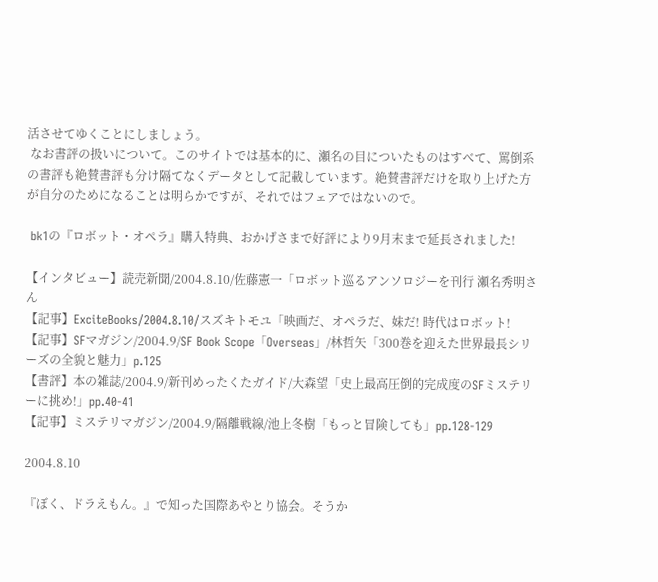活させてゆくことにしましょう。
 なお書評の扱いについて。このサイトでは基本的に、瀬名の目についたものはすべて、罵倒系の書評も絶賛書評も分け隔てなくデータとして記載しています。絶賛書評だけを取り上げた方が自分のためになることは明らかですが、それではフェアではないので。

 bk1の『ロボット・オペラ』購入特典、おかげさまで好評により9月末まで延長されました!

【インタビュー】読売新聞/2004.8.10/佐藤憲一「ロボット巡るアンソロジーを刊行 瀬名秀明さん
【記事】ExciteBooks/2004.8.10/スズキトモユ「映画だ、オペラだ、妹だ! 時代はロボット!
【記事】SFマガジン/2004.9/SF Book Scope「Overseas」/林哲矢「300巻を迎えた世界最長シリーズの全貌と魅力」p.125
【書評】本の雑誌/2004.9/新刊めったくたガイド/大森望「史上最高圧倒的完成度のSFミステリーに挑め!」pp.40-41
【記事】ミステリマガジン/2004.9/隔離戦線/池上冬樹「もっと冒険しても」pp.128-129

2004.8.10

『ぼく、ドラえもん。』で知った国際あやとり協会。そうか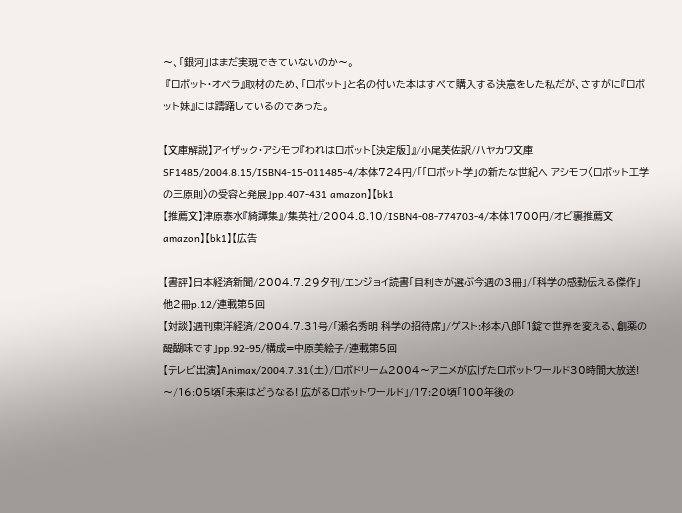〜、「銀河」はまだ実現できていないのか〜。
 『ロボット・オペラ』取材のため、「ロボット」と名の付いた本はすべて購入する決意をした私だが、さすがに『ロボット妹』には躊躇しているのであった。

【文庫解説】アイザック・アシモフ『われはロボット[決定版]』/小尾芙佐訳/ハヤカワ文庫SF1485/2004.8.15/ISBN4-15-011485-4/本体724円/「「ロボット学」の新たな世紀へ アシモフ〈ロボット工学の三原則〉の受容と発展」pp.407-431 amazon】【bk1
【推薦文】津原泰水『綺譚集』/集英社/2004.8.10/ISBN4-08-774703-4/本体1700円/オビ裏推薦文 amazon】【bk1】【広告

【書評】日本経済新聞/2004.7.29夕刊/エンジョイ読書「目利きが選ぶ今週の3冊」/「科学の感動伝える傑作」他2冊p.12/連載第5回
【対談】週刊東洋経済/2004.7.31号/「瀬名秀明 科学の招待席」/ゲスト:杉本八郎「1錠で世界を変える、創薬の醍醐味です」pp.92-95/構成=中原美絵子/連載第5回
【テレビ出演】Animax/2004.7.31(土)/ロボドリーム2004〜アニメが広げたロボットワールド30時間大放送!〜/16:05頃「未来はどうなる! 広がるロボットワールド」/17:20頃「100年後の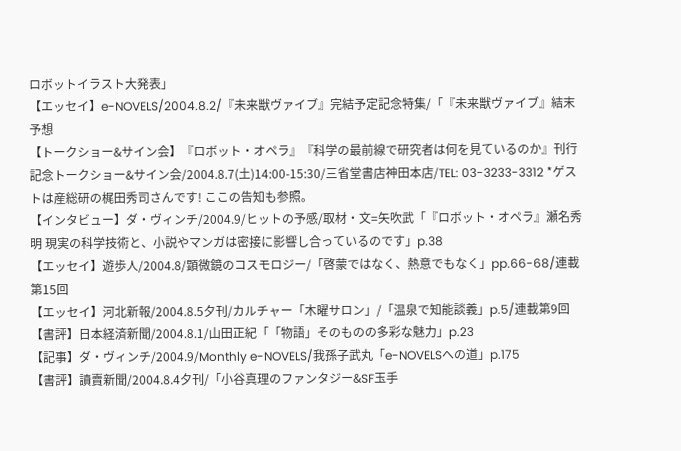ロボットイラスト大発表」
【エッセイ】e-NOVELS/2004.8.2/『未来獣ヴァイブ』完結予定記念特集/「『未来獣ヴァイブ』結末予想
【トークショー&サイン会】『ロボット・オペラ』『科学の最前線で研究者は何を見ているのか』刊行記念トークショー&サイン会/2004.8.7(土)14:00-15:30/三省堂書店神田本店/TEL: 03-3233-3312 *ゲストは産総研の梶田秀司さんです! ここの告知も参照。
【インタビュー】ダ・ヴィンチ/2004.9/ヒットの予感/取材・文=矢吹武「『ロボット・オペラ』瀬名秀明 現実の科学技術と、小説やマンガは密接に影響し合っているのです」p.38
【エッセイ】遊歩人/2004.8/顕微鏡のコスモロジー/「啓蒙ではなく、熱意でもなく」pp.66-68/連載第15回
【エッセイ】河北新報/2004.8.5夕刊/カルチャー「木曜サロン」/「温泉で知能談義」p.5/連載第9回
【書評】日本経済新聞/2004.8.1/山田正紀「「物語」そのものの多彩な魅力」p.23
【記事】ダ・ヴィンチ/2004.9/Monthly e-NOVELS/我孫子武丸「e-NOVELSへの道」p.175
【書評】讀賣新聞/2004.8.4夕刊/「小谷真理のファンタジー&SF玉手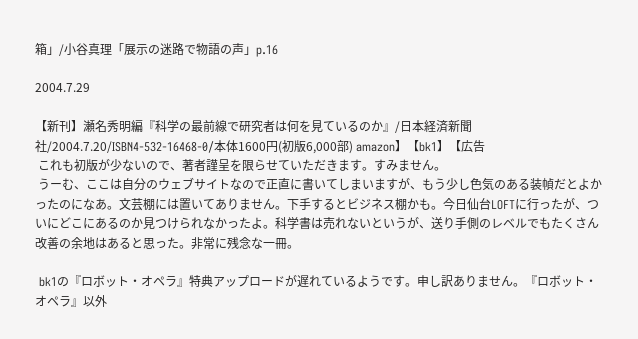箱」/小谷真理「展示の迷路で物語の声」p.16

2004.7.29

【新刊】瀬名秀明編『科学の最前線で研究者は何を見ているのか』/日本経済新聞社/2004.7.20/ISBN4-532-16468-0/本体1600円(初版6,000部) amazon】【bk1】【広告
 これも初版が少ないので、著者謹呈を限らせていただきます。すみません。
 うーむ、ここは自分のウェブサイトなので正直に書いてしまいますが、もう少し色気のある装幀だとよかったのになあ。文芸棚には置いてありません。下手するとビジネス棚かも。今日仙台LOFTに行ったが、ついにどこにあるのか見つけられなかったよ。科学書は売れないというが、送り手側のレベルでもたくさん改善の余地はあると思った。非常に残念な一冊。

 bk1の『ロボット・オペラ』特典アップロードが遅れているようです。申し訳ありません。『ロボット・オペラ』以外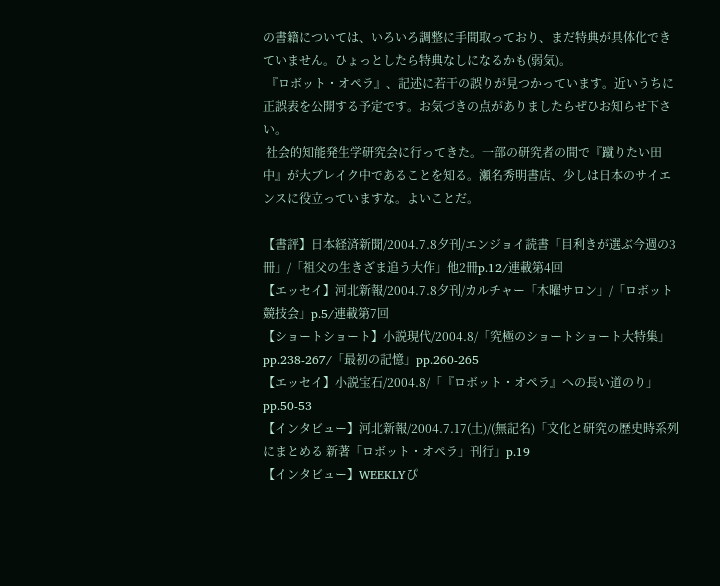の書籍については、いろいろ調整に手間取っており、まだ特典が具体化できていません。ひょっとしたら特典なしになるかも(弱気)。
 『ロボット・オペラ』、記述に若干の誤りが見つかっています。近いうちに正誤表を公開する予定です。お気づきの点がありましたらぜひお知らせ下さい。
 社会的知能発生学研究会に行ってきた。一部の研究者の間で『蹴りたい田中』が大ブレイク中であることを知る。瀬名秀明書店、少しは日本のサイエンスに役立っていますな。よいことだ。

【書評】日本経済新聞/2004.7.8夕刊/エンジョイ読書「目利きが選ぶ今週の3冊」/「祖父の生きざま追う大作」他2冊p.12/連載第4回
【エッセイ】河北新報/2004.7.8夕刊/カルチャー「木曜サロン」/「ロボット競技会」p.5/連載第7回
【ショートショート】小説現代/2004.8/「究極のショートショート大特集」pp.238-267/「最初の記憶」pp.260-265
【エッセイ】小説宝石/2004.8/「『ロボット・オペラ』への長い道のり」pp.50-53
【インタビュー】河北新報/2004.7.17(土)/(無記名)「文化と研究の歴史時系列にまとめる 新著「ロボット・オペラ」刊行」p.19
【インタビュー】WEEKLYぴ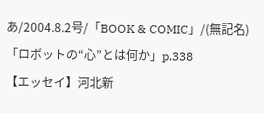あ/2004.8.2号/「BOOK & COMIC」/(無記名)「ロボットの“心”とは何か」p.338
【エッセイ】河北新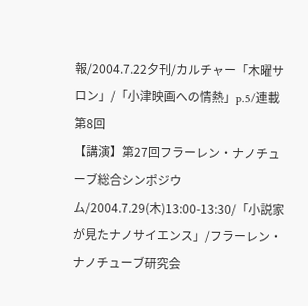報/2004.7.22夕刊/カルチャー「木曜サロン」/「小津映画への情熱」p.5/連載第8回
【講演】第27回フラーレン・ナノチューブ総合シンポジウム/2004.7.29(木)13:00-13:30/「小説家が見たナノサイエンス」/フラーレン・ナノチューブ研究会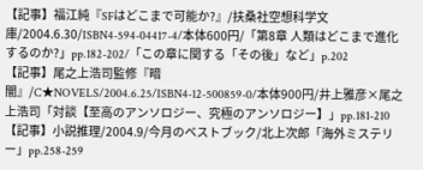【記事】福江純『SFはどこまで可能か?』/扶桑社空想科学文庫/2004.6.30/ISBN4-594-04417-4/本体600円/「第8章 人類はどこまで進化するのか?」pp.182-202/「この章に関する「その後」など」p.202
【記事】尾之上浩司監修『暗闇』/C★NOVELS/2004.6.25/ISBN4-12-500859-0/本体900円/井上雅彦×尾之上浩司「対談【至高のアンソロジー、究極のアンソロジー】」pp.181-210
【記事】小説推理/2004.9/今月のベストブック/北上次郎「海外ミステリー」pp.258-259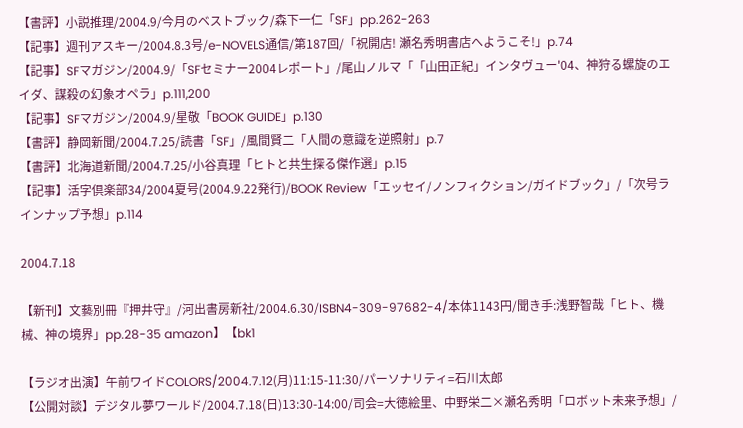【書評】小説推理/2004.9/今月のベストブック/森下一仁「SF」pp.262-263
【記事】週刊アスキー/2004.8.3号/e-NOVELS通信/第187回/「祝開店! 瀬名秀明書店へようこそ!」p.74
【記事】SFマガジン/2004.9/「SFセミナー2004レポート」/尾山ノルマ「「山田正紀」インタヴュー'04、神狩る螺旋のエイダ、謀殺の幻象オペラ」p.111,200
【記事】SFマガジン/2004.9/星敬「BOOK GUIDE」p.130
【書評】静岡新聞/2004.7.25/読書「SF」/風間賢二「人間の意識を逆照射」p.7
【書評】北海道新聞/2004.7.25/小谷真理「ヒトと共生探る傑作選」p.15
【記事】活字倶楽部34/2004夏号(2004.9.22発行)/BOOK Review「エッセイ/ノンフィクション/ガイドブック」/「次号ラインナップ予想」p.114

2004.7.18

【新刊】文藝別冊『押井守』/河出書房新社/2004.6.30/ISBN4-309-97682-4/本体1143円/聞き手:浅野智哉「ヒト、機械、神の境界」pp.28-35 amazon】【bk1

【ラジオ出演】午前ワイドCOLORS/2004.7.12(月)11:15-11:30/パーソナリティ=石川太郎
【公開対談】デジタル夢ワールド/2004.7.18(日)13:30-14:00/司会=大徳絵里、中野栄二×瀬名秀明「ロボット未来予想」/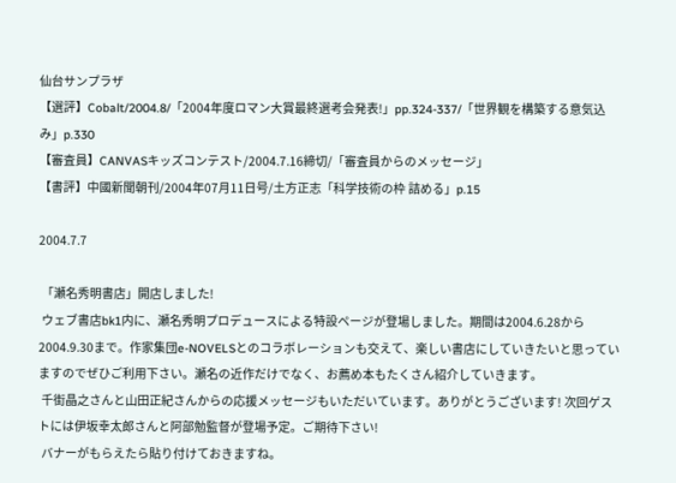仙台サンプラザ
【選評】Cobalt/2004.8/「2004年度ロマン大賞最終選考会発表!」pp.324-337/「世界観を構築する意気込み」p.330
【審査員】CANVASキッズコンテスト/2004.7.16締切/「審査員からのメッセージ」
【書評】中國新聞朝刊/2004年07月11日号/土方正志「科学技術の枠 詰める」p.15

2004.7.7

 「瀬名秀明書店」開店しました!
 ウェブ書店bk1内に、瀬名秀明プロデュースによる特設ページが登場しました。期間は2004.6.28から2004.9.30まで。作家集団e-NOVELSとのコラボレーションも交えて、楽しい書店にしていきたいと思っていますのでぜひご利用下さい。瀬名の近作だけでなく、お薦め本もたくさん紹介していきます。
 千街晶之さんと山田正紀さんからの応援メッセージもいただいています。ありがとうございます! 次回ゲストには伊坂幸太郎さんと阿部勉監督が登場予定。ご期待下さい!
 バナーがもらえたら貼り付けておきますね。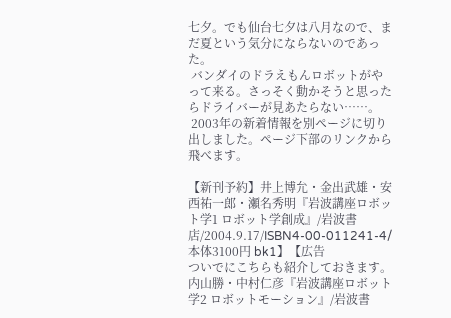七夕。でも仙台七夕は八月なので、まだ夏という気分にならないのであった。
 バンダイのドラえもんロボットがやって来る。さっそく動かそうと思ったらドライバーが見あたらない……。
 2003年の新着情報を別ページに切り出しました。ページ下部のリンクから飛べます。

【新刊予約】井上博允・金出武雄・安西祐一郎・瀬名秀明『岩波講座ロボット学1 ロボット学創成』/岩波書店/2004.9.17/ISBN4-00-011241-4/本体3100円 bk1】【広告
ついでにこちらも紹介しておきます。内山勝・中村仁彦『岩波講座ロボット学2 ロボットモーション』/岩波書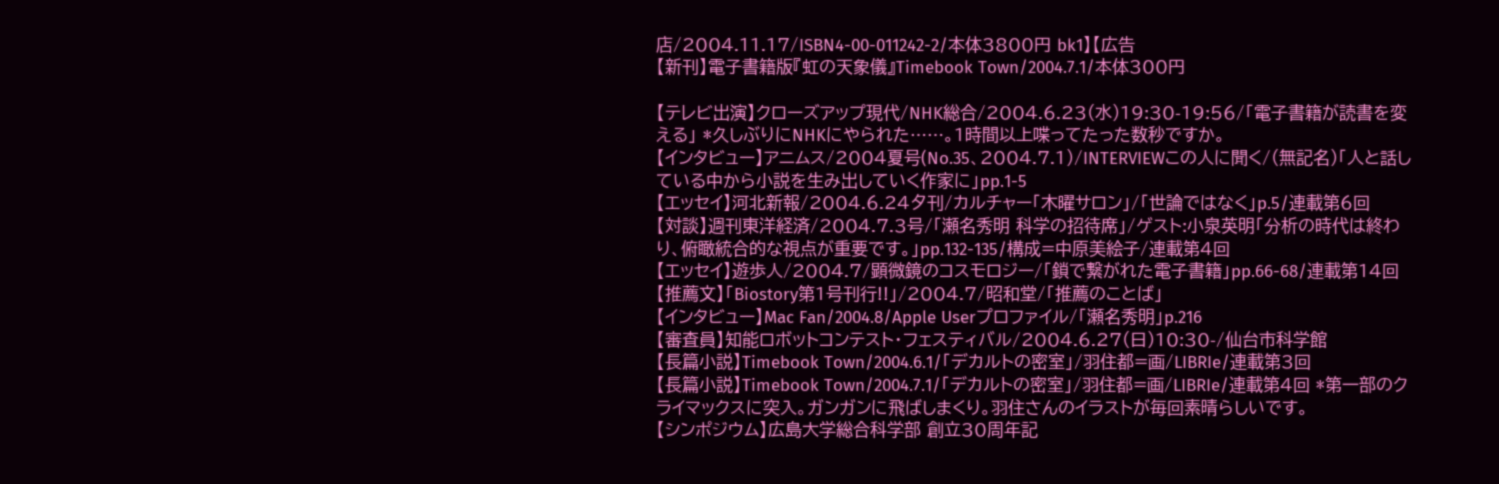店/2004.11.17/ISBN4-00-011242-2/本体3800円 bk1】【広告
【新刊】電子書籍版『虹の天象儀』Timebook Town/2004.7.1/本体300円

【テレビ出演】クローズアップ現代/NHK総合/2004.6.23(水)19:30-19:56/「電子書籍が読書を変える」 *久しぶりにNHKにやられた……。1時間以上喋ってたった数秒ですか。
【インタビュー】アニムス/2004夏号(No.35、2004.7.1)/INTERVIEWこの人に聞く/(無記名)「人と話している中から小説を生み出していく作家に」pp.1-5
【エッセイ】河北新報/2004.6.24夕刊/カルチャー「木曜サロン」/「世論ではなく」p.5/連載第6回
【対談】週刊東洋経済/2004.7.3号/「瀬名秀明 科学の招待席」/ゲスト:小泉英明「分析の時代は終わり、俯瞰統合的な視点が重要です。」pp.132-135/構成=中原美絵子/連載第4回
【エッセイ】遊歩人/2004.7/顕微鏡のコスモロジー/「鎖で繋がれた電子書籍」pp.66-68/連載第14回
【推薦文】「Biostory第1号刊行!!」/2004.7/昭和堂/「推薦のことば」
【インタビュー】Mac Fan/2004.8/Apple Userプロファイル/「瀬名秀明」p.216
【審査員】知能ロボットコンテスト・フェスティバル/2004.6.27(日)10:30-/仙台市科学館
【長篇小説】Timebook Town/2004.6.1/「デカルトの密室」/羽住都=画/LIBRIe/連載第3回
【長篇小説】Timebook Town/2004.7.1/「デカルトの密室」/羽住都=画/LIBRIe/連載第4回 *第一部のクライマックスに突入。ガンガンに飛ばしまくり。羽住さんのイラストが毎回素晴らしいです。
【シンポジウム】広島大学総合科学部 創立30周年記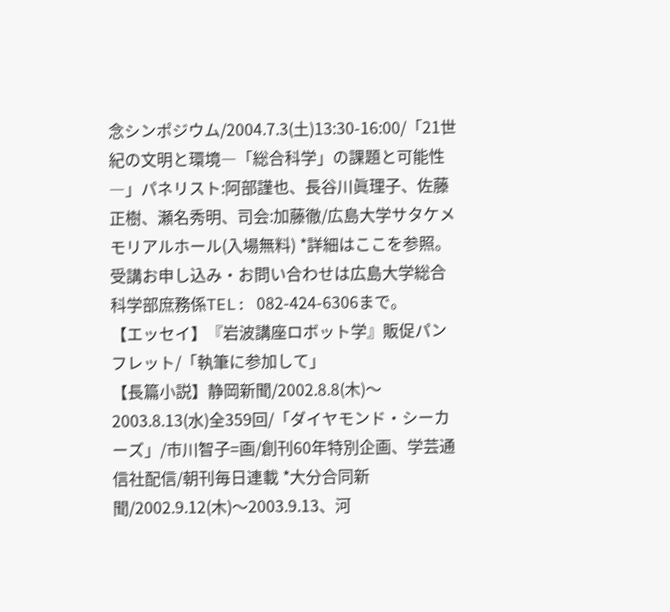念シンポジウム/2004.7.3(土)13:30-16:00/「21世紀の文明と環境―「総合科学」の課題と可能性―」パネリスト:阿部謹也、長谷川眞理子、佐藤正樹、瀬名秀明、司会:加藤徹/広島大学サタケメモリアルホール(入場無料) *詳細はここを参照。受講お申し込み・お問い合わせは広島大学総合科学部庶務係TEL: 082-424-6306まで。
【エッセイ】『岩波講座ロボット学』販促パンフレット/「執筆に参加して」
【長篇小説】静岡新聞/2002.8.8(木)〜2003.8.13(水)全359回/「ダイヤモンド・シーカーズ」/市川智子=画/創刊60年特別企画、学芸通信社配信/朝刊毎日連載 *大分合同新聞/2002.9.12(木)〜2003.9.13、河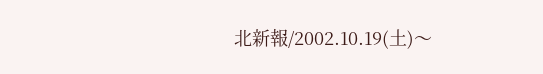北新報/2002.10.19(土)〜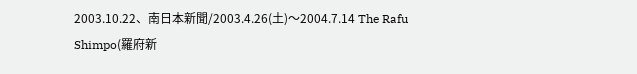2003.10.22、南日本新聞/2003.4.26(土)〜2004.7.14 The Rafu Shimpo(羅府新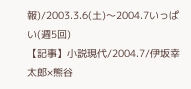報)/2003.3.6(土)〜2004.7いっぱい(週5回)
【記事】小説現代/2004.7/伊坂幸太郎×熊谷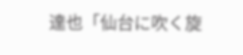達也「仙台に吹く旋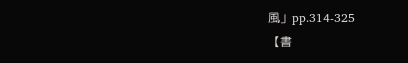風」pp.314-325
【書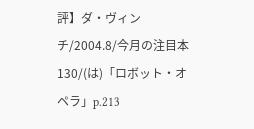評】ダ・ヴィンチ/2004.8/今月の注目本130/(は)「ロボット・オペラ」p.213